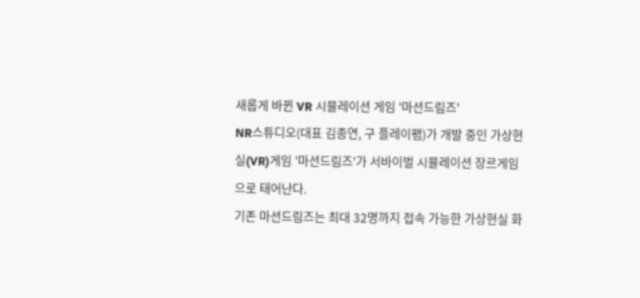새롭게 바뀐 VR 시뮬레이션 게임 '마션드림즈'
NR스튜디오(대표 김종연, 구 플레이팸)가 개발 중인 가상현실(VR)게임 '마션드림즈'가 서바이벌 시뮬레이션 장르게임으로 태어난다.
기존 마션드림즈는 최대 32명까지 접속 가능한 가상현실 화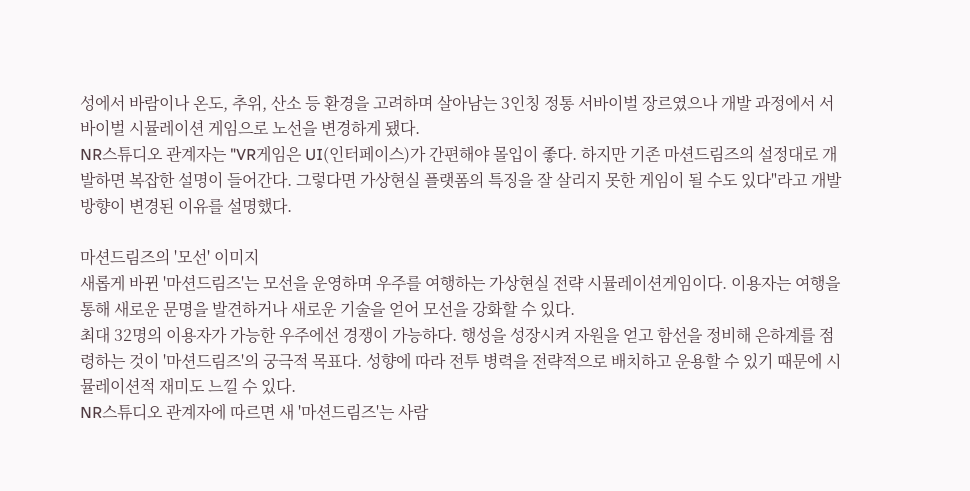성에서 바람이나 온도, 추위, 산소 등 환경을 고려하며 살아남는 3인칭 정통 서바이벌 장르였으나 개발 과정에서 서바이벌 시뮬레이션 게임으로 노선을 변경하게 됐다.
NR스튜디오 관계자는 "VR게임은 UI(인터페이스)가 간편해야 몰입이 좋다. 하지만 기존 마션드림즈의 설정대로 개발하면 복잡한 설명이 들어간다. 그렇다면 가상현실 플랫폼의 특징을 잘 살리지 못한 게임이 될 수도 있다"라고 개발 방향이 변경된 이유를 설명했다.

마션드림즈의 '모선' 이미지
새롭게 바뀐 '마션드림즈'는 모선을 운영하며 우주를 여행하는 가상현실 전략 시뮬레이션게임이다. 이용자는 여행을 통해 새로운 문명을 발견하거나 새로운 기술을 얻어 모선을 강화할 수 있다.
최대 32명의 이용자가 가능한 우주에선 경쟁이 가능하다. 행성을 성장시켜 자원을 얻고 함선을 정비해 은하계를 점령하는 것이 '마션드림즈'의 궁극적 목표다. 성향에 따라 전투 병력을 전략적으로 배치하고 운용할 수 있기 때문에 시뮬레이션적 재미도 느낄 수 있다.
NR스튜디오 관계자에 따르면 새 '마션드림즈'는 사람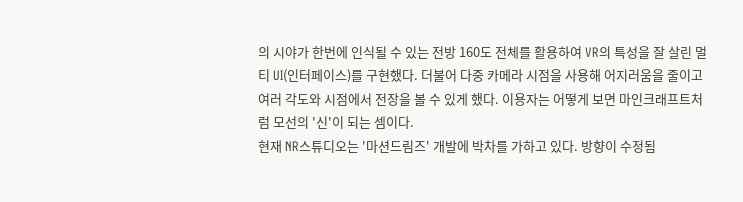의 시야가 한번에 인식될 수 있는 전방 160도 전체를 활용하여 VR의 특성을 잘 살린 멀티 UI(인터페이스)를 구현했다. 더불어 다중 카메라 시점을 사용해 어지러움을 줄이고 여러 각도와 시점에서 전장을 볼 수 있게 했다. 이용자는 어떻게 보면 마인크래프트처럼 모선의 '신'이 되는 셈이다.
현재 NR스튜디오는 '마션드림즈' 개발에 박차를 가하고 있다. 방향이 수정됨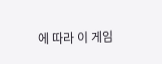에 따라 이 게임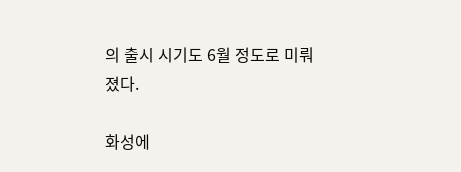의 출시 시기도 6월 정도로 미뤄졌다.

화성에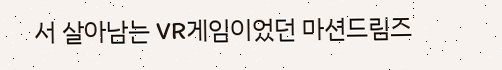서 살아남는 VR게임이었던 마션드림즈